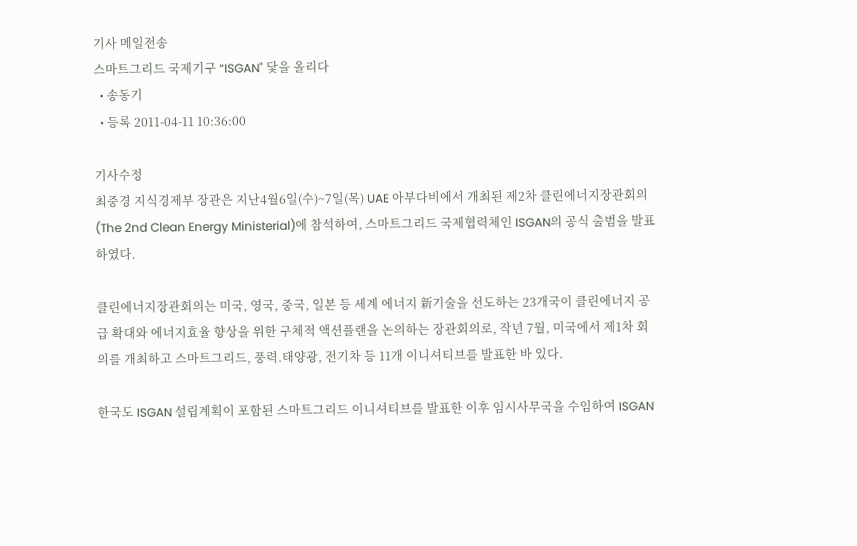기사 메일전송
스마트그리드 국제기구 “ISGAN" 닻을 올리다
  • 송동기
  • 등록 2011-04-11 10:36:00

기사수정
최중경 지식경제부 장관은 지난4월6일(수)~7일(목) UAE 아부다비에서 개최된 제2차 클린에너지장관회의(The 2nd Clean Energy Ministerial)에 참석하여, 스마트그리드 국제협력체인 ISGAN의 공식 출범을 발표하였다.

클린에너지장관회의는 미국, 영국, 중국, 일본 등 세계 에너지 新기술을 선도하는 23개국이 클린에너지 공급 확대와 에너지효율 향상을 위한 구체적 액션플랜을 논의하는 장관회의로, 작년 7월, 미국에서 제1차 회의를 개최하고 스마트그리드, 풍력.태양광, 전기차 등 11개 이니셔티브를 발표한 바 있다.

한국도 ISGAN 설립계획이 포함된 스마트그리드 이니셔티브를 발표한 이후 임시사무국을 수임하여 ISGAN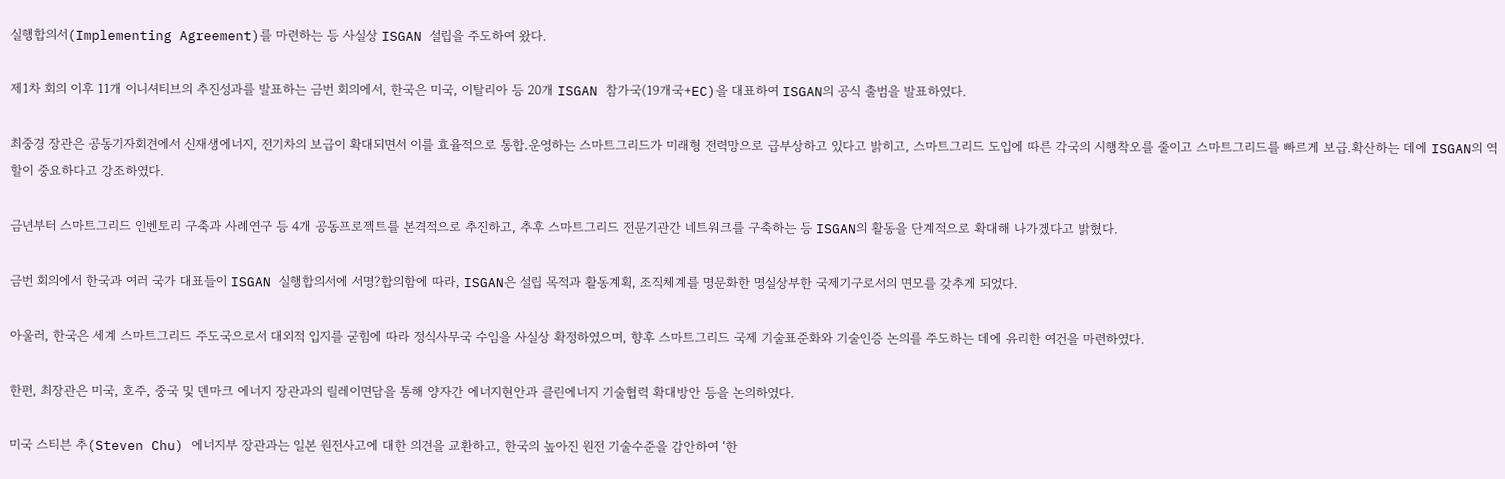실행합의서(Implementing Agreement)를 마련하는 등 사실상 ISGAN 설립을 주도하여 왔다.

제1차 회의 이후 11개 이니셔티브의 추진성과를 발표하는 금번 회의에서, 한국은 미국, 이탈리아 등 20개 ISGAN 참가국(19개국+EC)을 대표하여 ISGAN의 공식 출범을 발표하였다.

최중경 장관은 공동기자회견에서 신재생에너지, 전기차의 보급이 확대되면서 이를 효율적으로 통합.운영하는 스마트그리드가 미래형 전력망으로 급부상하고 있다고 밝히고, 스마트그리드 도입에 따른 각국의 시행착오를 줄이고 스마트그리드를 빠르게 보급.확산하는 데에 ISGAN의 역할이 중요하다고 강조하였다.

금년부터 스마트그리드 인벤토리 구축과 사례연구 등 4개 공동프로젝트를 본격적으로 추진하고, 추후 스마트그리드 전문기관간 네트워크를 구축하는 등 ISGAN의 활동을 단계적으로 확대해 나가겠다고 밝혔다.

금번 회의에서 한국과 여러 국가 대표들이 ISGAN 실행합의서에 서명?합의함에 따라, ISGAN은 설립 목적과 활동계획, 조직체계를 명문화한 명실상부한 국제기구로서의 면모를 갖추게 되었다.

아울러, 한국은 세계 스마트그리드 주도국으로서 대외적 입지를 굳힘에 따라 정식사무국 수임을 사실상 확정하였으며, 향후 스마트그리드 국제 기술표준화와 기술인증 논의를 주도하는 데에 유리한 여건을 마련하였다.

한편, 최장관은 미국, 호주, 중국 및 덴마크 에너지 장관과의 릴레이면담을 통해 양자간 에너지현안과 클린에너지 기술협력 확대방안 등을 논의하였다.

미국 스티븐 추(Steven Chu) 에너지부 장관과는 일본 원전사고에 대한 의견을 교환하고, 한국의 높아진 원전 기술수준을 감안하여 ‘한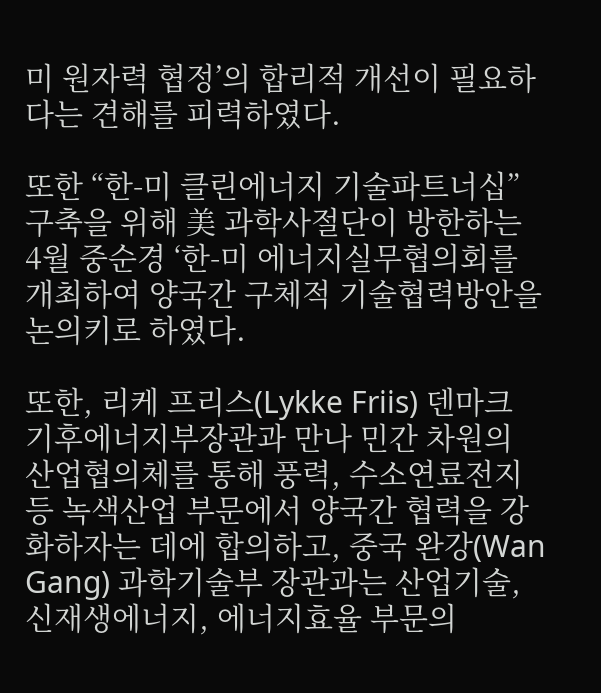미 원자력 협정’의 합리적 개선이 필요하다는 견해를 피력하였다.

또한 “한-미 클린에너지 기술파트너십” 구축을 위해 美 과학사절단이 방한하는 4월 중순경 ‘한-미 에너지실무협의회를 개최하여 양국간 구체적 기술협력방안을 논의키로 하였다.

또한, 리케 프리스(Lykke Friis) 덴마크 기후에너지부장관과 만나 민간 차원의 산업협의체를 통해 풍력, 수소연료전지 등 녹색산업 부문에서 양국간 협력을 강화하자는 데에 합의하고, 중국 완강(Wan Gang) 과학기술부 장관과는 산업기술, 신재생에너지, 에너지효율 부문의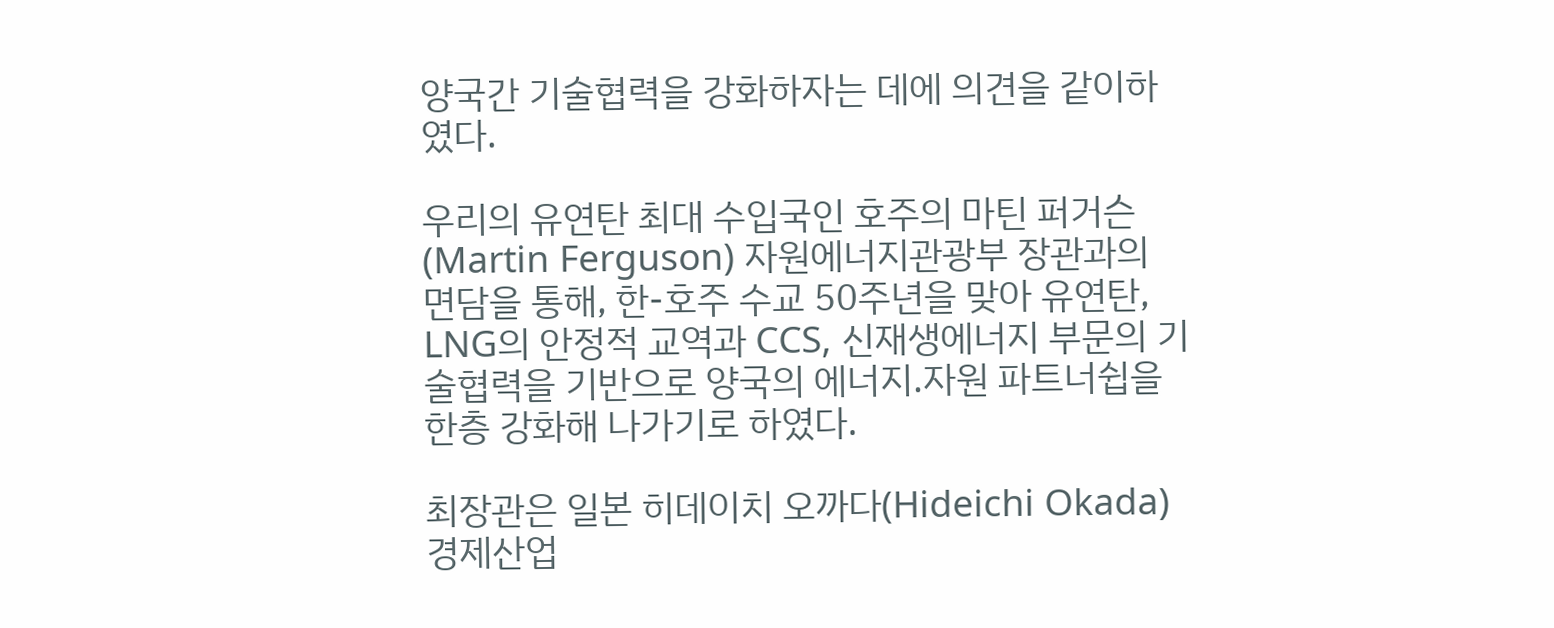양국간 기술협력을 강화하자는 데에 의견을 같이하였다.

우리의 유연탄 최대 수입국인 호주의 마틴 퍼거슨(Martin Ferguson) 자원에너지관광부 장관과의 면담을 통해, 한-호주 수교 50주년을 맞아 유연탄, LNG의 안정적 교역과 CCS, 신재생에너지 부문의 기술협력을 기반으로 양국의 에너지.자원 파트너쉽을 한층 강화해 나가기로 하였다.

최장관은 일본 히데이치 오까다(Hideichi Okada) 경제산업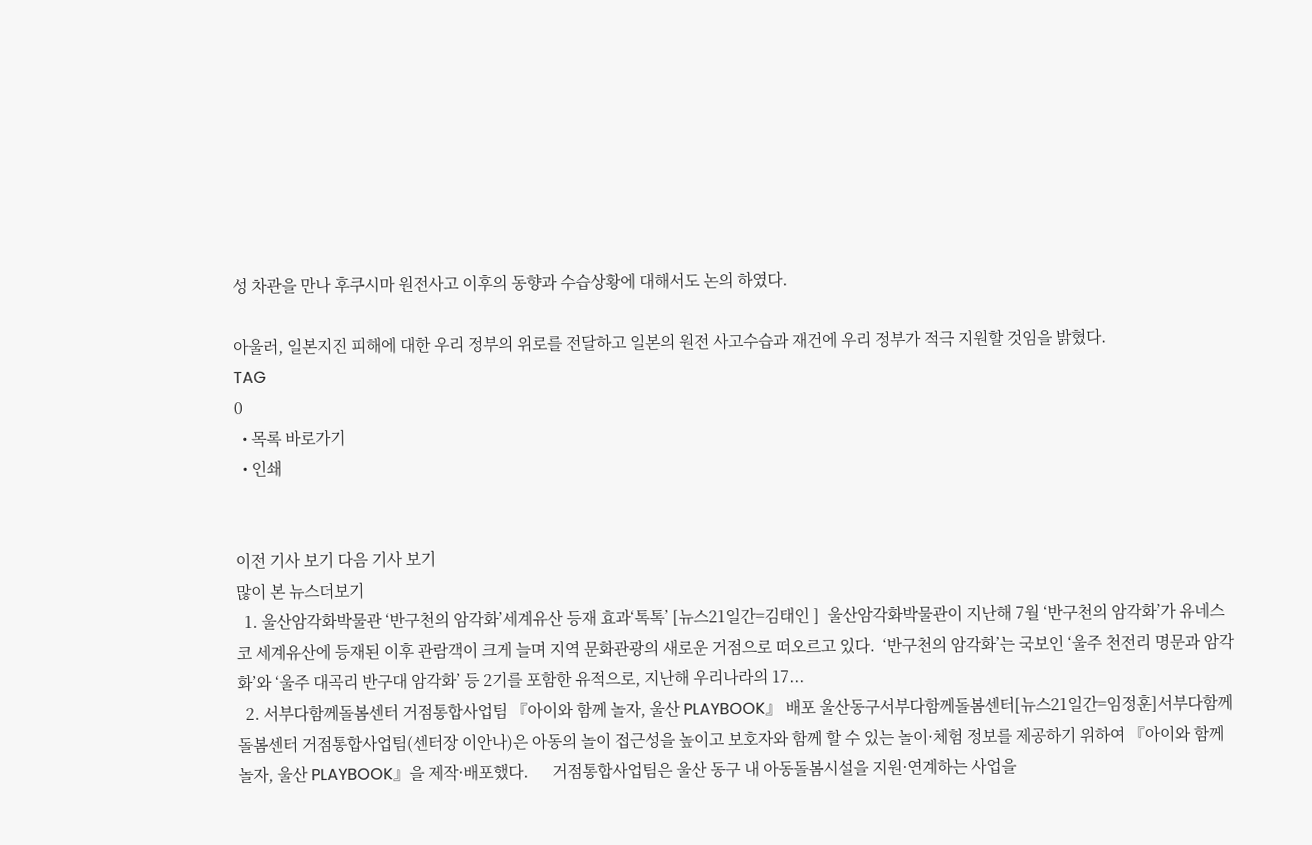성 차관을 만나 후쿠시마 원전사고 이후의 동향과 수습상황에 대해서도 논의 하였다.

아울러, 일본지진 피해에 대한 우리 정부의 위로를 전달하고 일본의 원전 사고수습과 재건에 우리 정부가 적극 지원할 것임을 밝혔다.
TAG
0
  • 목록 바로가기
  • 인쇄


이전 기사 보기 다음 기사 보기
많이 본 뉴스더보기
  1. 울산암각화박물관 ‘반구천의 암각화’세계유산 등재 효과‘톡톡’ [뉴스21일간=김태인 ]  울산암각화박물관이 지난해 7월 ‘반구천의 암각화’가 유네스코 세계유산에 등재된 이후 관람객이 크게 늘며 지역 문화관광의 새로운 거점으로 떠오르고 있다.  ‘반구천의 암각화’는 국보인 ‘울주 천전리 명문과 암각화’와 ‘울주 대곡리 반구대 암각화’ 등 2기를 포함한 유적으로, 지난해 우리나라의 17...
  2. 서부다함께돌봄센터 거점통합사업팀 『아이와 함께 놀자, 울산 PLAYBOOK』 배포 울산동구서부다함께돌봄센터[뉴스21일간=임정훈]서부다함께돌봄센터 거점통합사업팀(센터장 이안나)은 아동의 놀이 접근성을 높이고 보호자와 함께 할 수 있는 놀이·체험 정보를 제공하기 위하여 『아이와 함께 놀자, 울산 PLAYBOOK』을 제작·배포했다.      거점통합사업팀은 울산 동구 내 아동돌봄시설을 지원·연계하는 사업을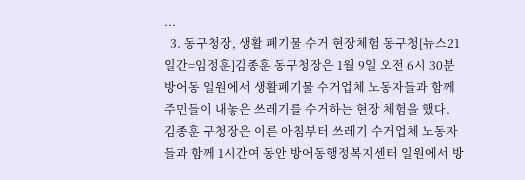...
  3. 동구청장, 생활 폐기물 수거 현장체험 동구청[뉴스21일간=임정훈]김종훈 동구청장은 1월 9일 오전 6시 30분 방어동 일원에서 생활폐기물 수거업체 노동자들과 함께 주민들이 내놓은 쓰레기를 수거하는 현장 체험을 했다.    김종훈 구청장은 이른 아침부터 쓰레기 수거업체 노동자들과 함께 1시간여 동안 방어동행정복지센터 일원에서 방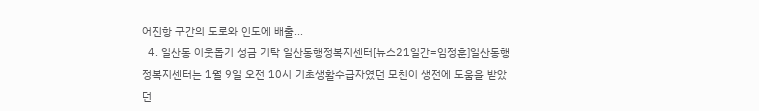어진항 구간의 도로와 인도에 배출...
  4. 일산동 이웃돕기 성금 기탁 일산동행정복지센터[뉴스21일간=임정훈]일산동행정복지센터는 1월 9일 오전 10시 기초생활수급자였던 모친이 생전에 도움을 받았던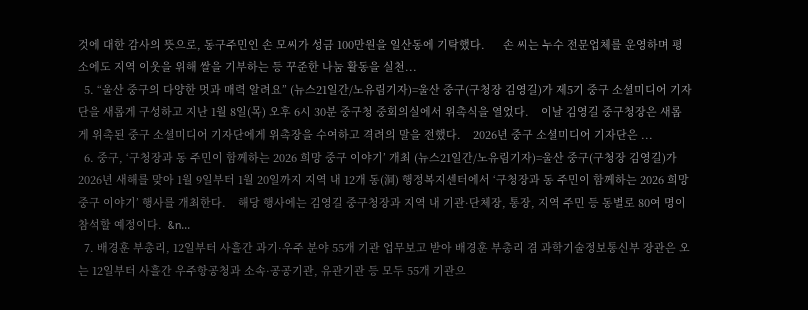것에 대한 감사의 뜻으로, 동구주민인 손 모씨가 성금 100만원을 일산동에 기탁했다.      손 씨는 누수 전문업체를 운영하며 평소에도 지역 이웃을 위해 쌀을 기부하는 등 꾸준한 나눔 활동을 실천...
  5. “울산 중구의 다양한 멋과 매력 알려요” (뉴스21일간/노유림기자)=울산 중구(구청장 김영길)가 제5기 중구 소셜미디어 기자단을 새롭게 구성하고 지난 1월 8일(목) 오후 6시 30분 중구청 중회의실에서 위촉식을 열었다.    이날 김영길 중구청장은 새롭게 위촉된 중구 소셜미디어 기자단에게 위촉장을 수여하고 격려의 말을 전했다.    2026년 중구 소셜미디어 기자단은 ...
  6. 중구, ‘구청장과 동 주민이 함께하는 2026 희망 중구 이야기’ 개최 (뉴스21일간/노유림기자)=울산 중구(구청장 김영길)가 2026년 새해를 맞아 1월 9일부터 1월 20일까지 지역 내 12개 동(洞) 행정복지센터에서 ‘구청장과 동 주민이 함께하는 2026 희망 중구 이야기’ 행사를 개최한다.    해당 행사에는 김영길 중구청장과 지역 내 기관·단체장, 통장, 지역 주민 등 동별로 80여 명이 참석할 예정이다.  &n...
  7. 배경훈 부총리, 12일부터 사흘간 과기·우주 분야 55개 기관 업무보고 받아 배경훈 부총리 겸 과학기술정보통신부 장관은 오는 12일부터 사흘간 우주항공청과 소속·공공기관, 유관기관 등 모두 55개 기관으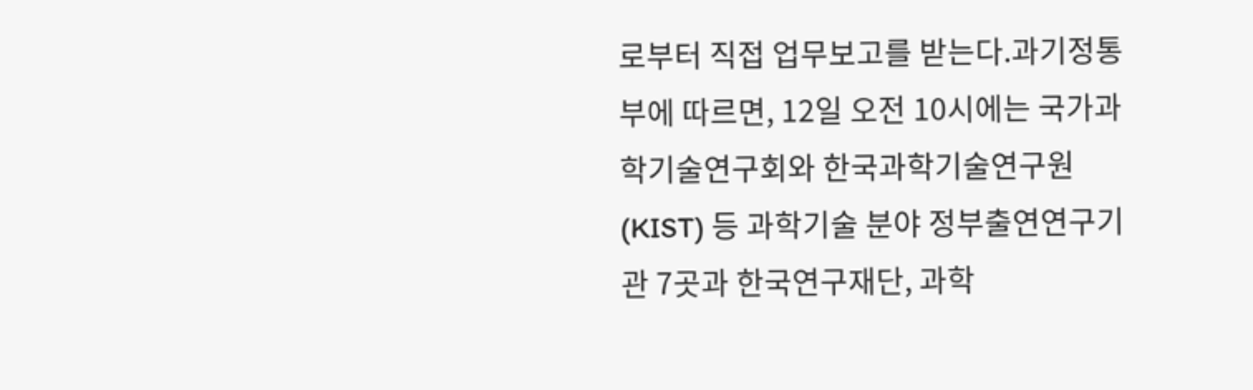로부터 직접 업무보고를 받는다.과기정통부에 따르면, 12일 오전 10시에는 국가과학기술연구회와 한국과학기술연구원(KIST) 등 과학기술 분야 정부출연연구기관 7곳과 한국연구재단, 과학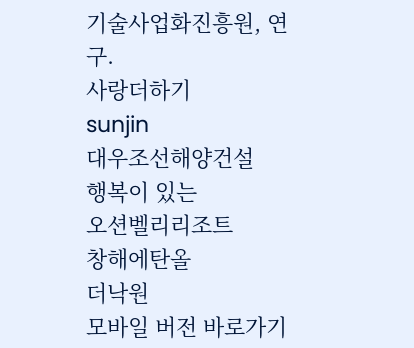기술사업화진흥원, 연구.
사랑더하기
sunjin
대우조선해양건설
행복이 있는
오션벨리리조트
창해에탄올
더낙원
모바일 버전 바로가기